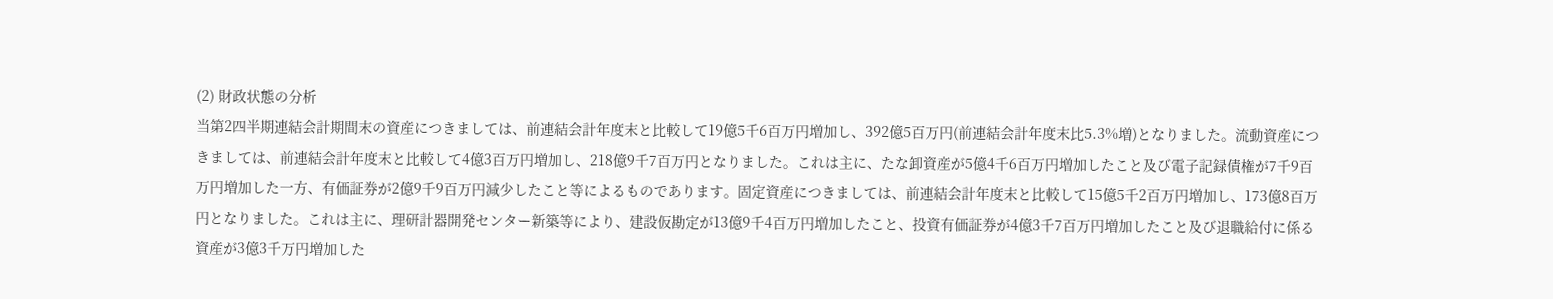(2) 財政状態の分析
当第2四半期連結会計期間末の資産につきましては、前連結会計年度末と比較して19億5千6百万円増加し、392億5百万円(前連結会計年度末比5.3%増)となりました。流動資産につきましては、前連結会計年度末と比較して4億3百万円増加し、218億9千7百万円となりました。これは主に、たな卸資産が5億4千6百万円増加したこと及び電子記録債権が7千9百万円増加した一方、有価証券が2億9千9百万円減少したこと等によるものであります。固定資産につきましては、前連結会計年度末と比較して15億5千2百万円増加し、173億8百万円となりました。これは主に、理研計器開発センター新築等により、建設仮勘定が13億9千4百万円増加したこと、投資有価証券が4億3千7百万円増加したこと及び退職給付に係る資産が3億3千万円増加した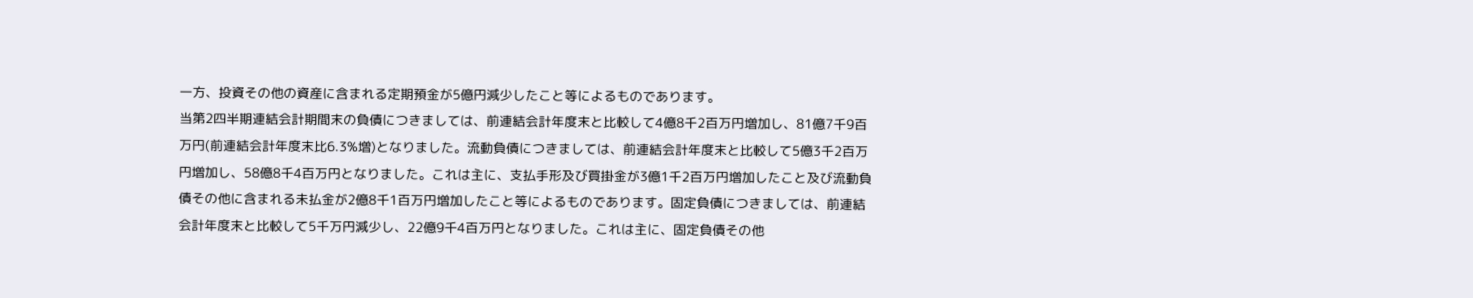一方、投資その他の資産に含まれる定期預金が5億円減少したこと等によるものであります。
当第2四半期連結会計期間末の負債につきましては、前連結会計年度末と比較して4億8千2百万円増加し、81億7千9百万円(前連結会計年度末比6.3%増)となりました。流動負債につきましては、前連結会計年度末と比較して5億3千2百万円増加し、58億8千4百万円となりました。これは主に、支払手形及び買掛金が3億1千2百万円増加したこと及び流動負債その他に含まれる未払金が2億8千1百万円増加したこと等によるものであります。固定負債につきましては、前連結会計年度末と比較して5千万円減少し、22億9千4百万円となりました。これは主に、固定負債その他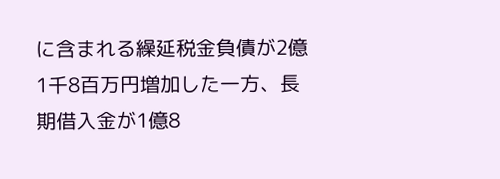に含まれる繰延税金負債が2億1千8百万円増加した一方、長期借入金が1億8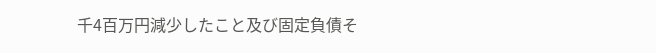千4百万円減少したこと及び固定負債そ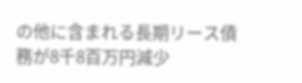の他に含まれる長期リース債務が8千8百万円減少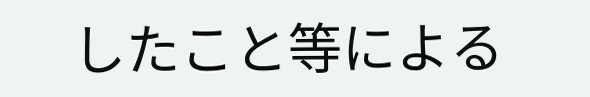したこと等による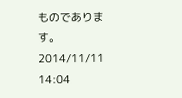ものであります。
2014/11/11 14:04